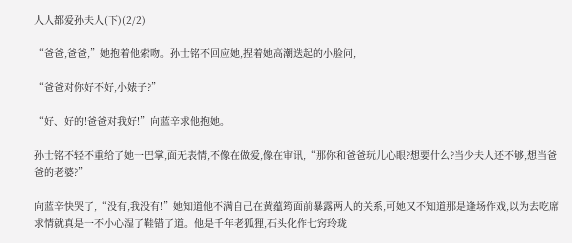人人都爱孙夫人(下)(2/2)

“爸爸,爸爸,”她抱着他索吻。孙士铭不回应她,捏着她高潮迭起的小脸问,

“爸爸对你好不好,小婊子?”

“好、好的!爸爸对我好!”向蓝辛求他抱她。

孙士铭不轻不重给了她一巴掌,面无表情,不像在做爱,像在审讯,“那你和爸爸玩儿心眼?想要什么?当少夫人还不够,想当爸爸的老婆?”

向蓝辛快哭了,“没有,我没有!”她知道他不满自己在黄蕴筠面前暴露两人的关系,可她又不知道那是逢场作戏,以为去吃席求情就真是一不小心湿了鞋错了道。他是千年老狐狸,石头化作七窍玲珑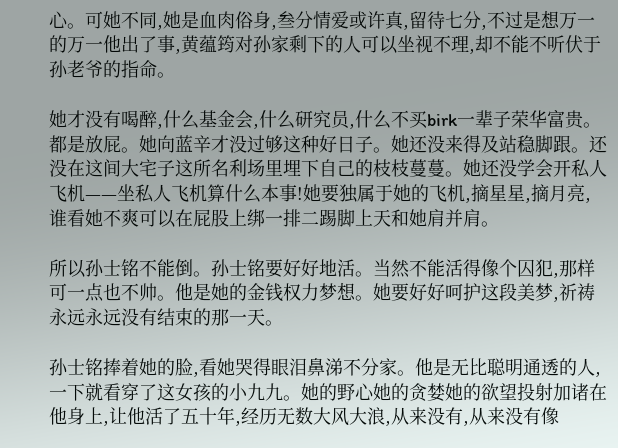心。可她不同,她是血肉俗身,叁分情爱或许真,留待七分,不过是想万一的万一他出了事,黄蕴筠对孙家剩下的人可以坐视不理,却不能不听伏于孙老爷的指命。

她才没有喝醉,什么基金会,什么研究员,什么不买birk一辈子荣华富贵。都是放屁。她向蓝辛才没过够这种好日子。她还没来得及站稳脚跟。还没在这间大宅子这所名利场里埋下自己的枝枝蔓蔓。她还没学会开私人飞机——坐私人飞机算什么本事!她要独属于她的飞机,摘星星,摘月亮,谁看她不爽可以在屁股上绑一排二踢脚上天和她肩并肩。

所以孙士铭不能倒。孙士铭要好好地活。当然不能活得像个囚犯,那样可一点也不帅。他是她的金钱权力梦想。她要好好呵护这段美梦,祈祷永远永远没有结束的那一天。

孙士铭捧着她的脸,看她哭得眼泪鼻涕不分家。他是无比聪明通透的人,一下就看穿了这女孩的小九九。她的野心她的贪婪她的欲望投射加诸在他身上,让他活了五十年,经历无数大风大浪,从来没有,从来没有像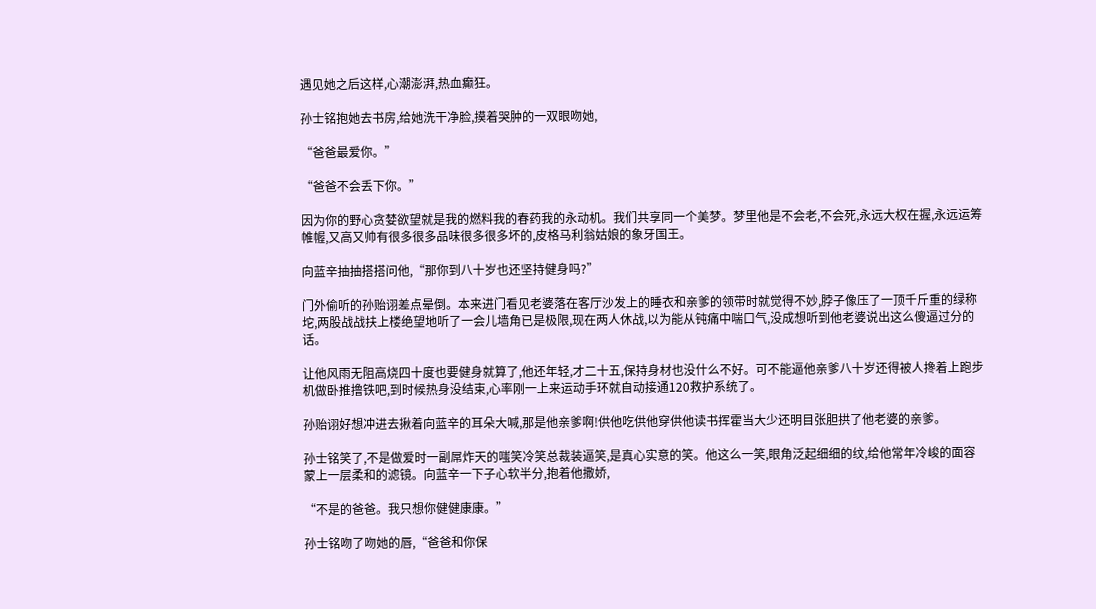遇见她之后这样,心潮澎湃,热血癫狂。

孙士铭抱她去书房,给她洗干净脸,摸着哭肿的一双眼吻她,

“爸爸最爱你。”

“爸爸不会丢下你。”

因为你的野心贪婪欲望就是我的燃料我的春药我的永动机。我们共享同一个美梦。梦里他是不会老,不会死,永远大权在握,永远运筹帷幄,又高又帅有很多很多品味很多很多坏的,皮格马利翁姑娘的象牙国王。

向蓝辛抽抽搭搭问他,“那你到八十岁也还坚持健身吗?”

门外偷听的孙贻诩差点晕倒。本来进门看见老婆落在客厅沙发上的睡衣和亲爹的领带时就觉得不妙,脖子像压了一顶千斤重的绿称坨,两股战战扶上楼绝望地听了一会儿墙角已是极限,现在两人休战,以为能从钝痛中喘口气,没成想听到他老婆说出这么傻逼过分的话。

让他风雨无阻高烧四十度也要健身就算了,他还年轻,才二十五,保持身材也没什么不好。可不能逼他亲爹八十岁还得被人搀着上跑步机做卧推撸铁吧,到时候热身没结束,心率刚一上来运动手环就自动接通120救护系统了。

孙贻诩好想冲进去揪着向蓝辛的耳朵大喊,那是他亲爹啊!供他吃供他穿供他读书挥霍当大少还明目张胆拱了他老婆的亲爹。

孙士铭笑了,不是做爱时一副屌炸天的嗤笑冷笑总裁装逼笑,是真心实意的笑。他这么一笑,眼角泛起细细的纹,给他常年冷峻的面容蒙上一层柔和的滤镜。向蓝辛一下子心软半分,抱着他撒娇,

“不是的爸爸。我只想你健健康康。”

孙士铭吻了吻她的唇,“爸爸和你保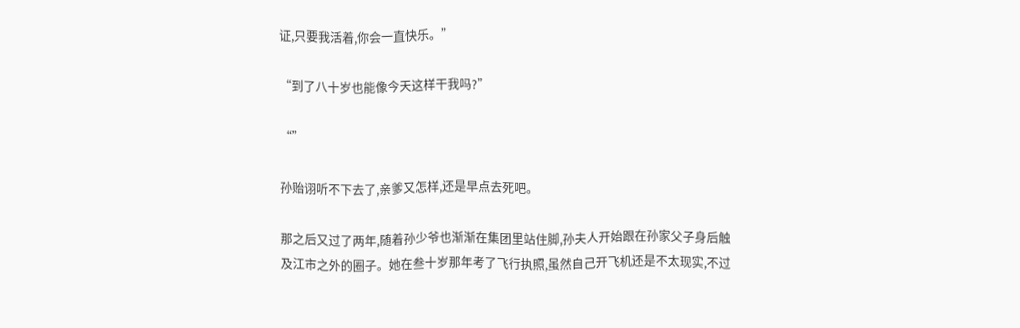证,只要我活着,你会一直快乐。”

“到了八十岁也能像今天这样干我吗?”

“”

孙贻诩听不下去了,亲爹又怎样,还是早点去死吧。

那之后又过了两年,随着孙少爷也渐渐在集团里站住脚,孙夫人开始跟在孙家父子身后触及江市之外的圈子。她在叁十岁那年考了飞行执照,虽然自己开飞机还是不太现实,不过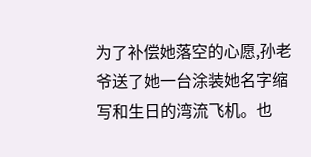为了补偿她落空的心愿,孙老爷送了她一台涂装她名字缩写和生日的湾流飞机。也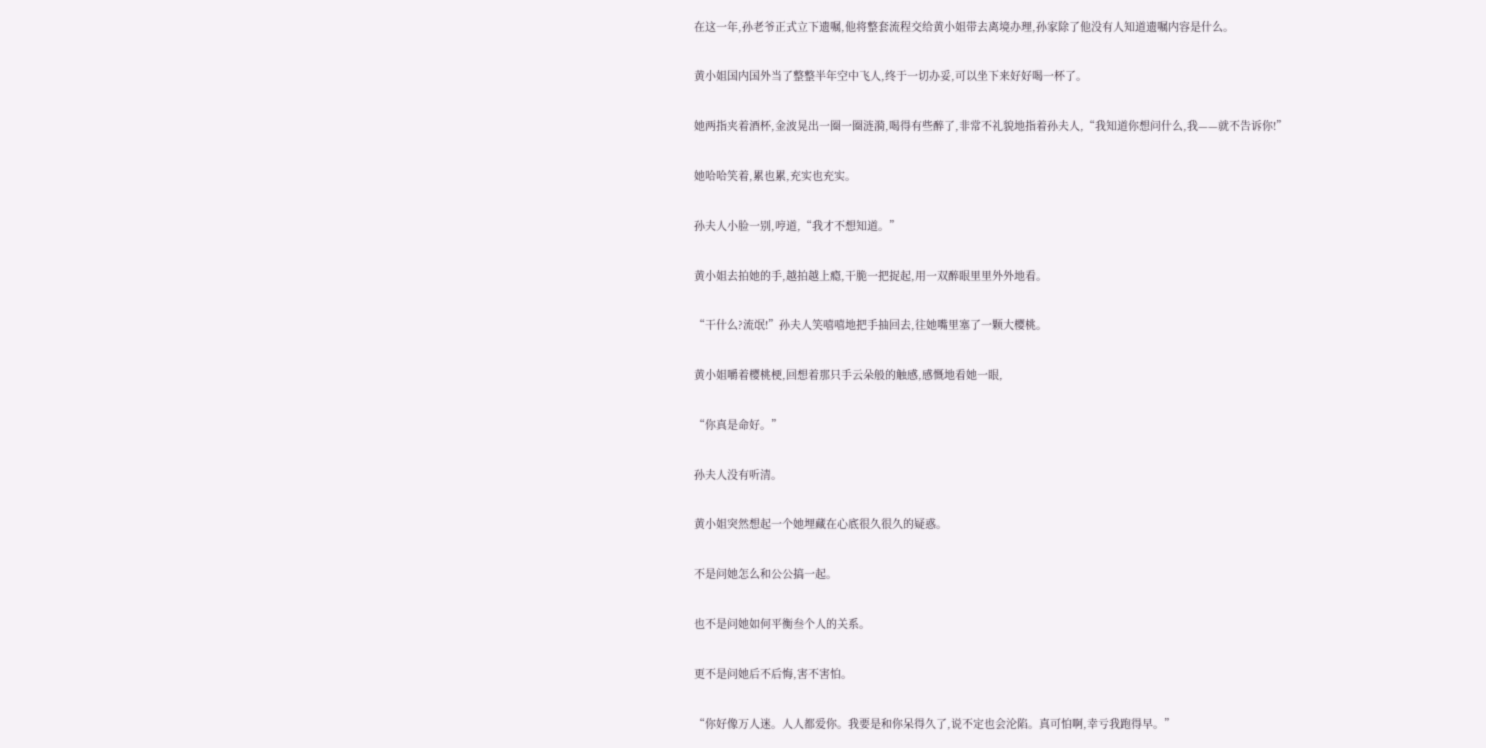在这一年,孙老爷正式立下遗嘱,他将整套流程交给黄小姐带去离境办理,孙家除了他没有人知道遗嘱内容是什么。

黄小姐国内国外当了整整半年空中飞人,终于一切办妥,可以坐下来好好喝一杯了。

她两指夹着酒杯,金波晃出一圈一圈涟漪,喝得有些醉了,非常不礼貌地指着孙夫人,“我知道你想问什么,我——就不告诉你!”

她哈哈笑着,累也累,充实也充实。

孙夫人小脸一别,哼道,“我才不想知道。”

黄小姐去拍她的手,越拍越上瘾,干脆一把捉起,用一双醉眼里里外外地看。

“干什么?流氓!”孙夫人笑嘻嘻地把手抽回去,往她嘴里塞了一颗大樱桃。

黄小姐嚼着樱桃梗,回想着那只手云朵般的触感,感慨地看她一眼,

“你真是命好。”

孙夫人没有听清。

黄小姐突然想起一个她埋藏在心底很久很久的疑惑。

不是问她怎么和公公搞一起。

也不是问她如何平衡叁个人的关系。

更不是问她后不后悔,害不害怕。

“你好像万人迷。人人都爱你。我要是和你呆得久了,说不定也会沦陷。真可怕啊,幸亏我跑得早。”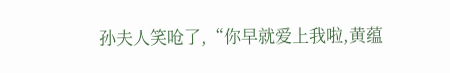孙夫人笑呛了,“你早就爱上我啦,黄蕴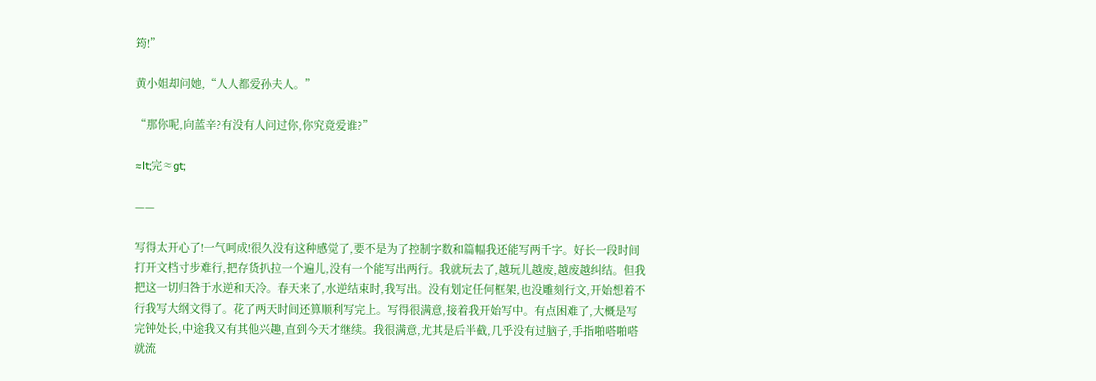筠!”

黄小姐却问她,“人人都爱孙夫人。”

“那你呢,向蓝辛?有没有人问过你,你究竟爱谁?”

≈lt;完≈gt;

——

写得太开心了!一气呵成!很久没有这种感觉了,要不是为了控制字数和篇幅我还能写两千字。好长一段时间打开文档寸步难行,把存货扒拉一个遍儿,没有一个能写出两行。我就玩去了,越玩儿越废,越废越纠结。但我把这一切归咎于水逆和天冷。春天来了,水逆结束时,我写出。没有划定任何框架,也没雕刻行文,开始想着不行我写大纲文得了。花了两天时间还算顺利写完上。写得很满意,接着我开始写中。有点困难了,大概是写完钟处长,中途我又有其他兴趣,直到今天才继续。我很满意,尤其是后半截,几乎没有过脑子,手指啪嗒啪嗒就流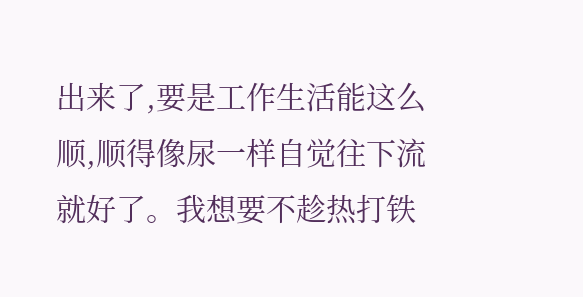出来了,要是工作生活能这么顺,顺得像尿一样自觉往下流就好了。我想要不趁热打铁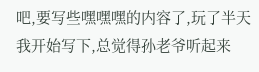吧,要写些嘿嘿嘿的内容了,玩了半天我开始写下,总觉得孙老爷听起来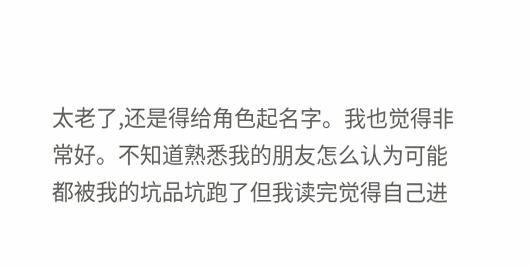太老了,还是得给角色起名字。我也觉得非常好。不知道熟悉我的朋友怎么认为可能都被我的坑品坑跑了但我读完觉得自己进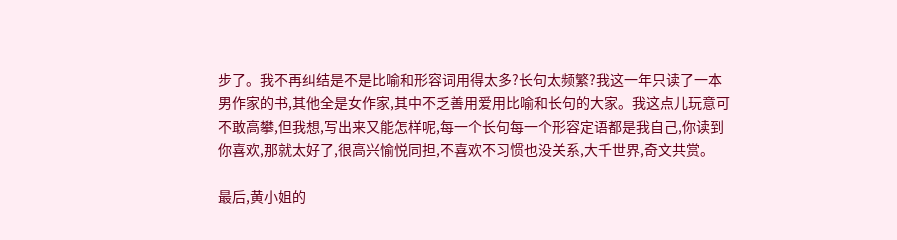步了。我不再纠结是不是比喻和形容词用得太多?长句太频繁?我这一年只读了一本男作家的书,其他全是女作家,其中不乏善用爱用比喻和长句的大家。我这点儿玩意可不敢高攀,但我想,写出来又能怎样呢,每一个长句每一个形容定语都是我自己,你读到你喜欢,那就太好了,很高兴愉悦同担,不喜欢不习惯也没关系,大千世界,奇文共赏。

最后,黄小姐的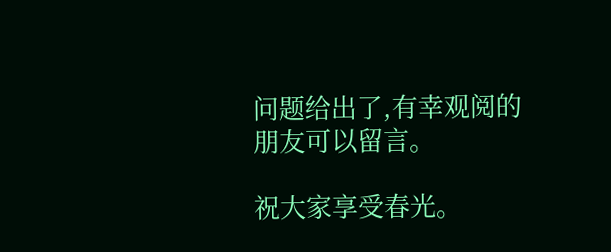问题给出了,有幸观阅的朋友可以留言。

祝大家享受春光。